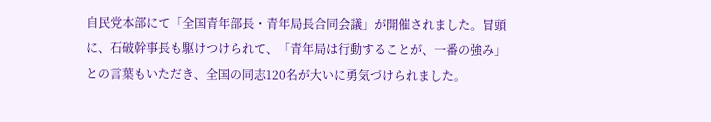自民党本部にて「全国青年部長・青年局長合同会議」が開催されました。冒頭に、石破幹事長も駆けつけられて、「青年局は行動することが、一番の強み」との言葉もいただき、全国の同志120名が大いに勇気づけられました。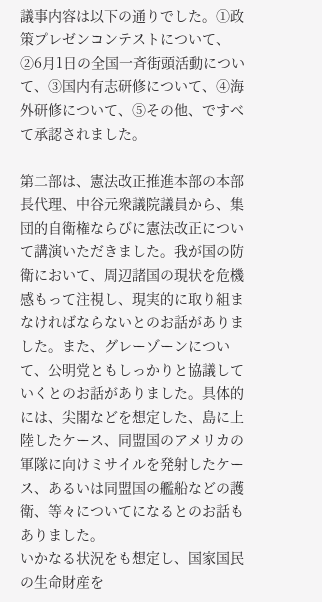議事内容は以下の通りでした。①政策プレゼンコンテストについて、②6月1日の全国一斉街頭活動について、③国内有志研修について、④海外研修について、⑤その他、ですべて承認されました。

第二部は、憲法改正推進本部の本部長代理、中谷元衆議院議員から、集団的自衛権ならびに憲法改正について講演いただきました。我が国の防衛において、周辺諸国の現状を危機感もって注視し、現実的に取り組まなければならないとのお話がありました。また、グレーゾーンについて、公明党ともしっかりと協議していくとのお話がありました。具体的には、尖閣などを想定した、島に上陸したケース、同盟国のアメリカの軍隊に向けミサイルを発射したケース、あるいは同盟国の艦船などの護衛、等々についてになるとのお話もありました。
いかなる状況をも想定し、国家国民の生命財産を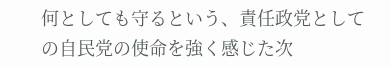何としても守るという、責任政党としての自民党の使命を強く感じた次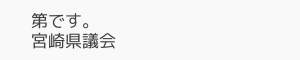第です。
宮崎県議会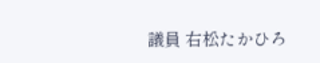議員 右松たかひろ